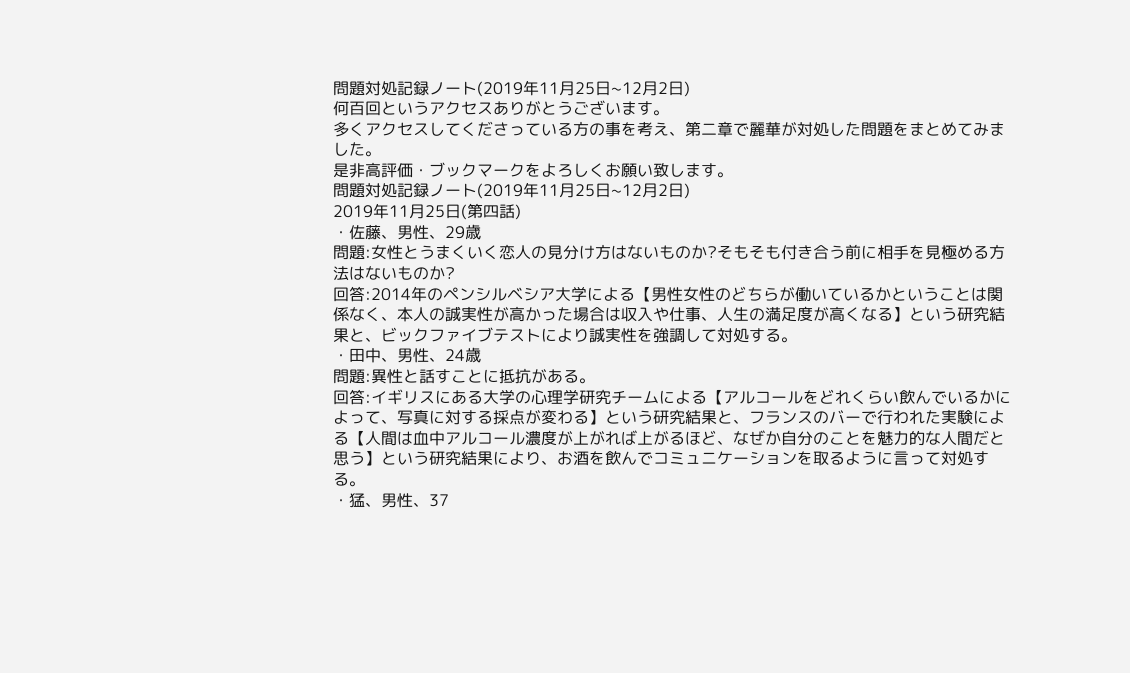問題対処記録ノート(2019年11月25日~12月2日)
何百回というアクセスありがとうございます。
多くアクセスしてくださっている方の事を考え、第二章で麗華が対処した問題をまとめてみました。
是非高評価・ブックマークをよろしくお願い致します。
問題対処記録ノート(2019年11月25日~12月2日)
2019年11月25日(第四話)
・佐藤、男性、29歳
問題:女性とうまくいく恋人の見分け方はないものか?そもそも付き合う前に相手を見極める方法はないものか?
回答:2014年のペンシルベシア大学による【男性女性のどちらが働いているかということは関係なく、本人の誠実性が高かった場合は収入や仕事、人生の満足度が高くなる】という研究結果と、ビックファイブテストにより誠実性を強調して対処する。
・田中、男性、24歳
問題:異性と話すことに抵抗がある。
回答:イギリスにある大学の心理学研究チームによる【アルコールをどれくらい飲んでいるかによって、写真に対する採点が変わる】という研究結果と、フランスのバーで行われた実験による【人間は血中アルコール濃度が上がれば上がるほど、なぜか自分のことを魅力的な人間だと思う】という研究結果により、お酒を飲んでコミュニケーションを取るように言って対処する。
・猛、男性、37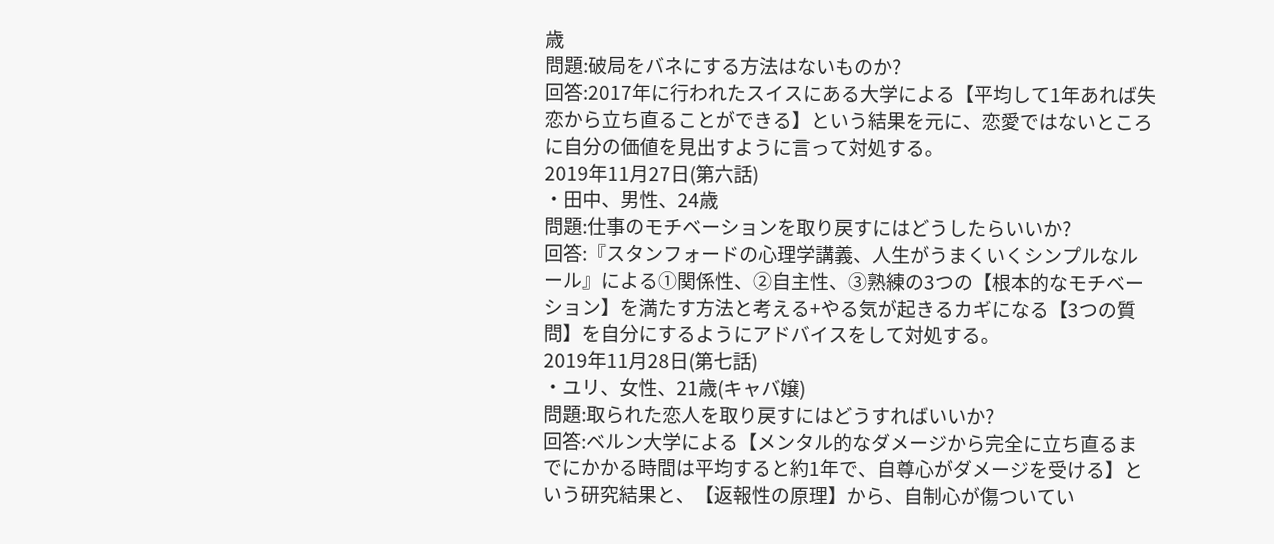歳
問題:破局をバネにする方法はないものか?
回答:2017年に行われたスイスにある大学による【平均して1年あれば失恋から立ち直ることができる】という結果を元に、恋愛ではないところに自分の価値を見出すように言って対処する。
2019年11月27日(第六話)
・田中、男性、24歳
問題:仕事のモチベーションを取り戻すにはどうしたらいいか?
回答:『スタンフォードの心理学講義、人生がうまくいくシンプルなルール』による①関係性、②自主性、③熟練の3つの【根本的なモチベーション】を満たす方法と考える+やる気が起きるカギになる【3つの質問】を自分にするようにアドバイスをして対処する。
2019年11月28日(第七話)
・ユリ、女性、21歳(キャバ嬢)
問題:取られた恋人を取り戻すにはどうすればいいか?
回答:ベルン大学による【メンタル的なダメージから完全に立ち直るまでにかかる時間は平均すると約1年で、自尊心がダメージを受ける】という研究結果と、【返報性の原理】から、自制心が傷ついてい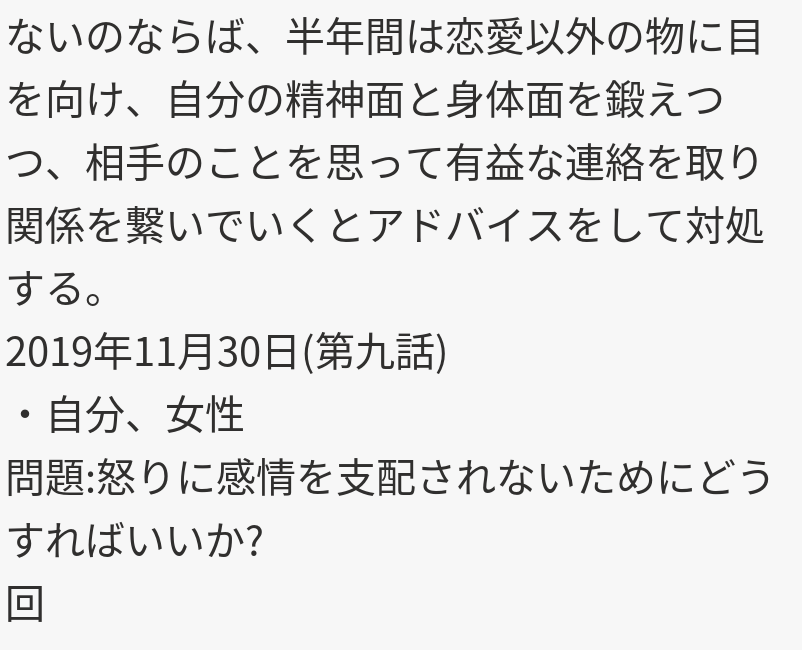ないのならば、半年間は恋愛以外の物に目を向け、自分の精神面と身体面を鍛えつつ、相手のことを思って有益な連絡を取り関係を繋いでいくとアドバイスをして対処する。
2019年11月30日(第九話)
・自分、女性
問題:怒りに感情を支配されないためにどうすればいいか?
回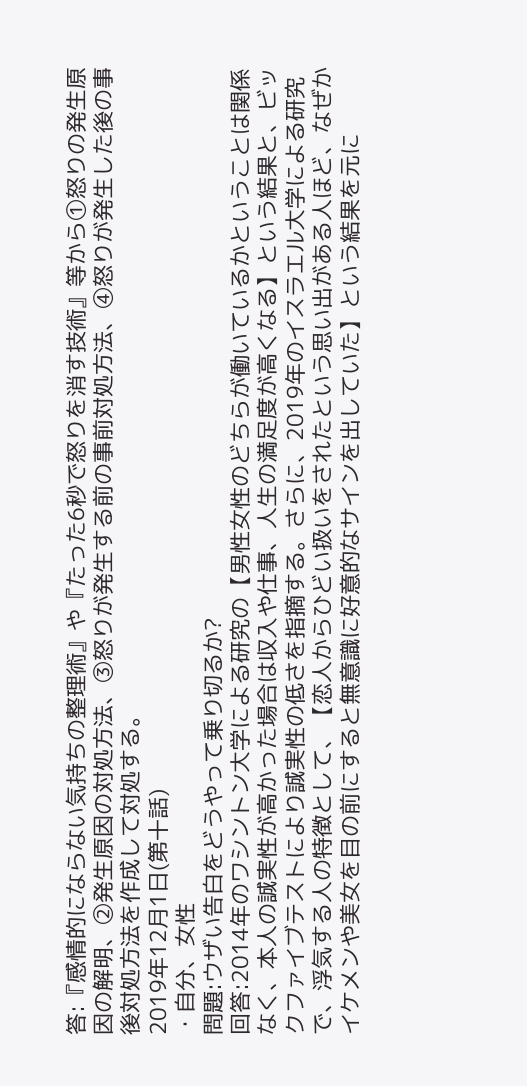答:『感情的にならない気持ちの整理術』や『たった6秒で怒りを消す技術』等から①怒りの発生原因の解明、②発生原因の対処方法、③怒りが発生する前の事前対処方法、④怒りが発生した後の事後対処方法を作成して対処する。
2019年12月1日(第十話)
・自分、女性
問題:ウザい告白をどうやって乗り切るか?
回答:2014年のワシントン大学による研究の【男性女性のどちらが働いているかということは関係なく、本人の誠実性が高かった場合は収入や仕事、人生の満足度が高くなる】という結果と、ビックファイブテストにより誠実性の低さを指摘する。さらに、2019年のイスラエル大学による研究で、浮気する人の特徴として、【恋人からひどい扱いをされたという思い出がある人ほど、なぜかイケメンや美女を目の前にすると無意識に好意的なサインを出していた】という結果を元に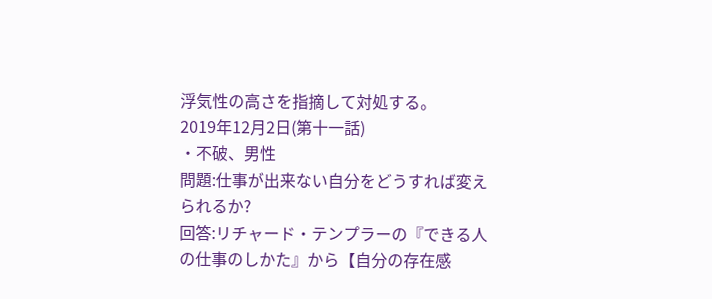浮気性の高さを指摘して対処する。
2019年12月2日(第十一話)
・不破、男性
問題:仕事が出来ない自分をどうすれば変えられるか?
回答:リチャード・テンプラーの『できる人の仕事のしかた』から【自分の存在感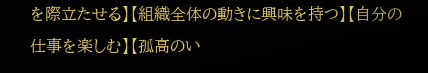を際立たせる】【組織全体の動きに興味を持つ】【自分の仕事を楽しむ】【孤高のい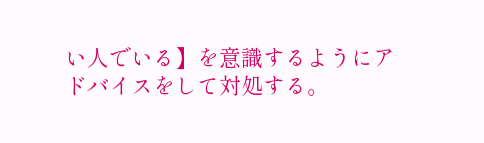い人でいる】を意識するようにアドバイスをして対処する。